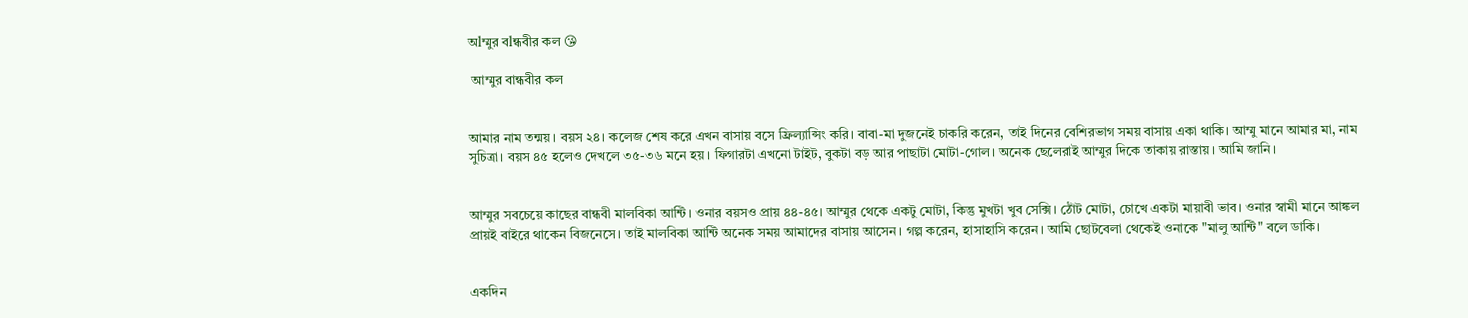অlম্মুর বlন্ধবীর কল 😘

 আম্মুর বান্ধবীর কল


আমার নাম তন্ময়। বয়স ২৪। কলেজ শেষ করে এখন বাসায় বসে ফ্রিল্যান্সিং করি। বাবা-মা দুজনেই চাকরি করেন, তাই দিনের বেশিরভাগ সময় বাসায় একা থাকি। আম্মু মানে আমার মা, নাম সুচিত্রা। বয়স ৪৫ হলেও দেখলে ৩৫-৩৬ মনে হয়। ফিগারটা এখনো টাইট, বুকটা বড় আর পাছাটা মোটা-গোল। অনেক ছেলেরাই আম্মুর দিকে তাকায় রাস্তায়। আমি জানি।


আম্মুর সবচেয়ে কাছের বান্ধবী মালবিকা আন্টি। ওনার বয়সও প্রায় ৪৪-৪৫। আম্মুর থেকে একটু মোটা, কিন্তু মুখটা খুব সেক্সি। ঠোঁট মোটা, চোখে একটা মায়াবী ভাব। ওনার স্বামী মানে আঙ্কল প্রায়ই বাইরে থাকেন বিজনেসে। তাই মালবিকা আন্টি অনেক সময় আমাদের বাসায় আসেন। গল্প করেন, হাসাহাসি করেন। আমি ছোটবেলা থেকেই ওনাকে "মালু আন্টি" বলে ডাকি।


একদিন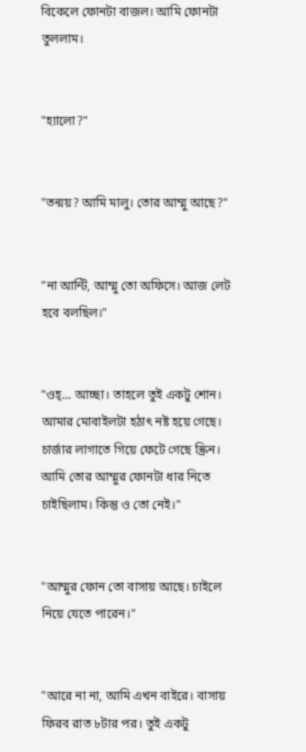বিকেলে ফোনটা বাজল। আমি ফোনটা তুললাম।


"হ্যালো?"


"তন্ময়? আমি মালু। তোর আম্মু আছে?"


"না আন্টি, আম্মু তো অফিসে। আজ লেট হবে বলছিল।"


"ওহ্‌... আচ্ছা। তাহলে তুই একটু শোন। আমার মোবাইলটা হঠাৎ নষ্ট হয়ে গেছে। চার্জার লাগাতে গিয়ে ফেটে গেছে স্ক্রিন। আমি তোর আম্মুর ফোনটা ধার নিতে চাইছিলাম। কিন্তু ও তো নেই।"


"আম্মুর ফোন তো বাসায় আছে। চাইলে নিয়ে যেতে পারেন।"


"আরে না না, আমি এখন বাইরে। বাসায় ফিরব রাত ৮টার পর। তুই একটু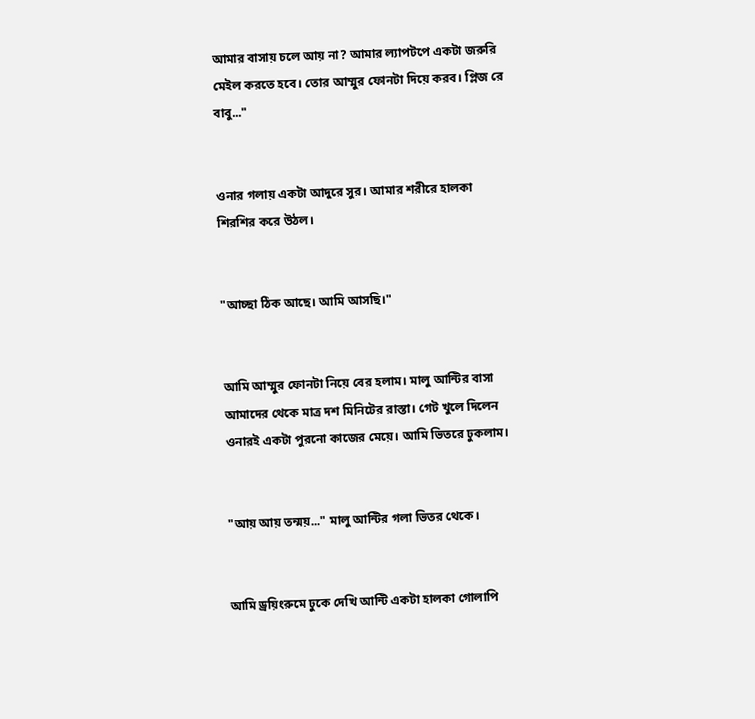আমার বাসায় চলে আয় না? আমার ল্যাপটপে একটা জরুরি মেইল করতে হবে। তোর আম্মুর ফোনটা দিয়ে করব। প্লিজ রে বাবু..."


ওনার গলায় একটা আদুরে সুর। আমার শরীরে হালকা শিরশির করে উঠল।


"আচ্ছা ঠিক আছে। আমি আসছি।"


আমি আম্মুর ফোনটা নিয়ে বের হলাম। মালু আন্টির বাসা আমাদের থেকে মাত্র দশ মিনিটের রাস্তা। গেট খুলে দিলেন ওনারই একটা পুরনো কাজের মেয়ে। আমি ভিতরে ঢুকলাম।


"আয় আয় তন্ময়..." মালু আন্টির গলা ভিতর থেকে।


আমি ড্রয়িংরুমে ঢুকে দেখি আন্টি একটা হালকা গোলাপি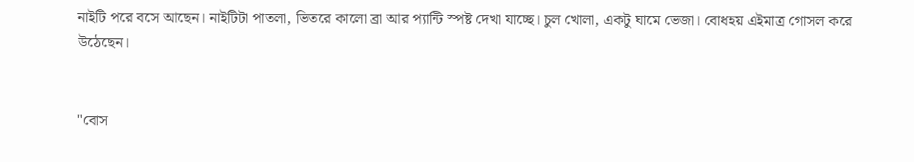নাইটি পরে বসে আছেন। নাইটিটা পাতলা, ভিতরে কালো ব্রা আর প্যান্টি স্পষ্ট দেখা যাচ্ছে। চুল খোলা, একটু ঘামে ভেজা। বোধহয় এইমাত্র গোসল করে উঠেছেন।


"বোস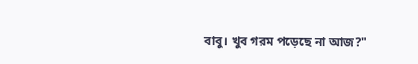বাবু। খুব গরম পড়েছে না আজ?"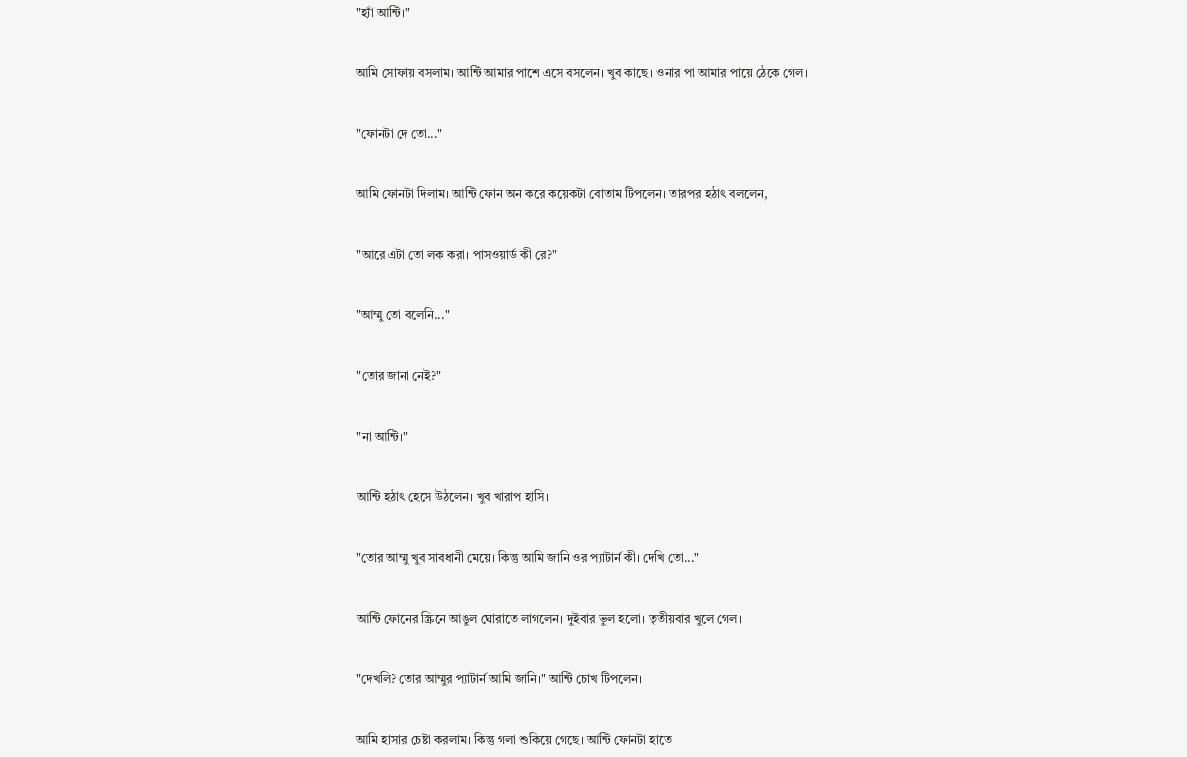"হ্যাঁ আন্টি।"


আমি সোফায় বসলাম। আন্টি আমার পাশে এসে বসলেন। খুব কাছে। ওনার পা আমার পায়ে ঠেকে গেল।


"ফোনটা দে তো..."


আমি ফোনটা দিলাম। আন্টি ফোন অন করে কয়েকটা বোতাম টিপলেন। তারপর হঠাৎ বললেন,


"আরে এটা তো লক করা। পাসওয়ার্ড কী রে?"


"আম্মু তো বলেনি..."


"তোর জানা নেই?"


"না আন্টি।"


আন্টি হঠাৎ হেসে উঠলেন। খুব খারাপ হাসি।


"তোর আম্মু খুব সাবধানী মেয়ে। কিন্তু আমি জানি ওর প্যাটার্ন কী। দেখি তো..."


আন্টি ফোনের স্ক্রিনে আঙুল ঘোরাতে লাগলেন। দুইবার ভুল হলো। তৃতীয়বার খুলে গেল।


"দেখলি? তোর আম্মুর প্যাটার্ন আমি জানি।" আন্টি চোখ টিপলেন।


আমি হাসার চেষ্টা করলাম। কিন্তু গলা শুকিয়ে গেছে। আন্টি ফোনটা হাতে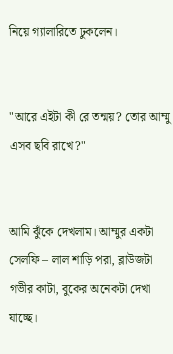নিয়ে গ্যালারিতে ঢুকলেন।


"আরে এইটা কী রে তন্ময়? তোর আম্মু এসব ছবি রাখে?"


আমি ঝুঁকে দেখলাম। আম্মুর একটা সেলফি – লাল শাড়ি পরা, ব্লাউজটা গভীর কাটা, বুকের অনেকটা দেখা যাচ্ছে।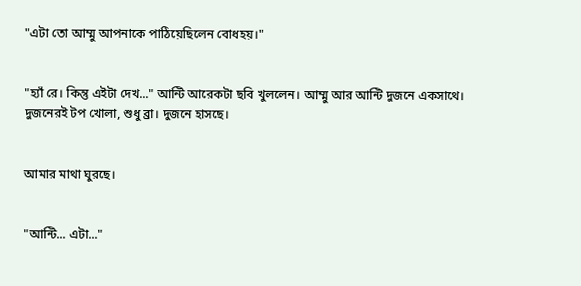"এটা তো আম্মু আপনাকে পাঠিয়েছিলেন বোধহয়।"


"হ্যাঁ রে। কিন্তু এইটা দেখ..." আন্টি আরেকটা ছবি খুললেন। আম্মু আর আন্টি দুজনে একসাথে। দুজনেরই টপ খোলা, শুধু ব্রা। দুজনে হাসছে।


আমার মাথা ঘুরছে।


"আন্টি... এটা..."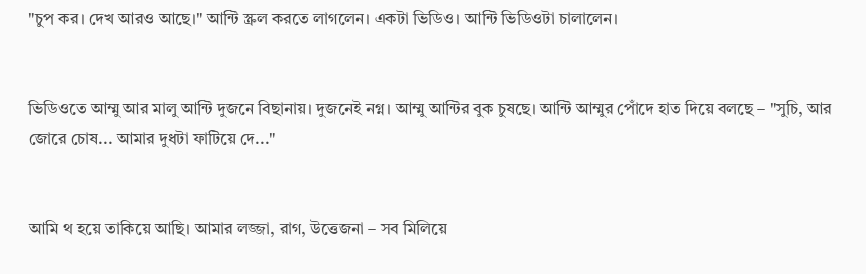"চুপ কর। দেখ আরও আছে।" আন্টি স্ক্রল করতে লাগলেন। একটা ভিডিও। আন্টি ভিডিওটা চালালেন।


ভিডিওতে আম্মু আর মালু আন্টি দুজনে বিছানায়। দুজনেই নগ্ন। আম্মু আন্টির বুক চুষছে। আন্টি আম্মুর পোঁদে হাত দিয়ে বলছে – "সুচি, আর জোরে চোষ... আমার দুধটা ফাটিয়ে দে..."


আমি থ হয়ে তাকিয়ে আছি। আমার লজ্জা, রাগ, উত্তেজনা – সব মিলিয়ে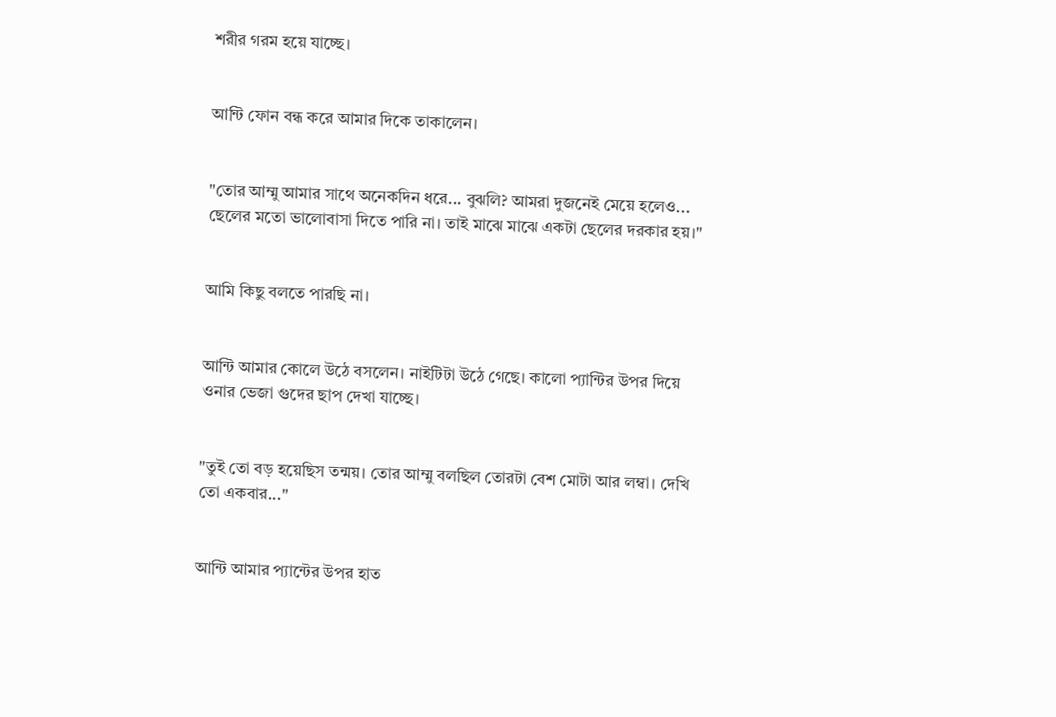শরীর গরম হয়ে যাচ্ছে।


আন্টি ফোন বন্ধ করে আমার দিকে তাকালেন।


"তোর আম্মু আমার সাথে অনেকদিন ধরে... বুঝলি? আমরা দুজনেই মেয়ে হলেও... ছেলের মতো ভালোবাসা দিতে পারি না। তাই মাঝে মাঝে একটা ছেলের দরকার হয়।"


আমি কিছু বলতে পারছি না।


আন্টি আমার কোলে উঠে বসলেন। নাইটিটা উঠে গেছে। কালো প্যান্টির উপর দিয়ে ওনার ভেজা গুদের ছাপ দেখা যাচ্ছে।


"তুই তো বড় হয়েছিস তন্ময়। তোর আম্মু বলছিল তোরটা বেশ মোটা আর লম্বা। দেখি তো একবার..."


আন্টি আমার প্যান্টের উপর হাত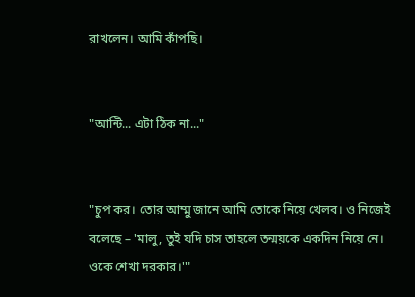রাখলেন। আমি কাঁপছি।


"আন্টি... এটা ঠিক না..."


"চুপ কর। তোর আম্মু জানে আমি তোকে নিয়ে খেলব। ও নিজেই বলেছে – 'মালু, তুই যদি চাস তাহলে তন্ময়কে একদিন নিয়ে নে। ওকে শেখা দরকার।'"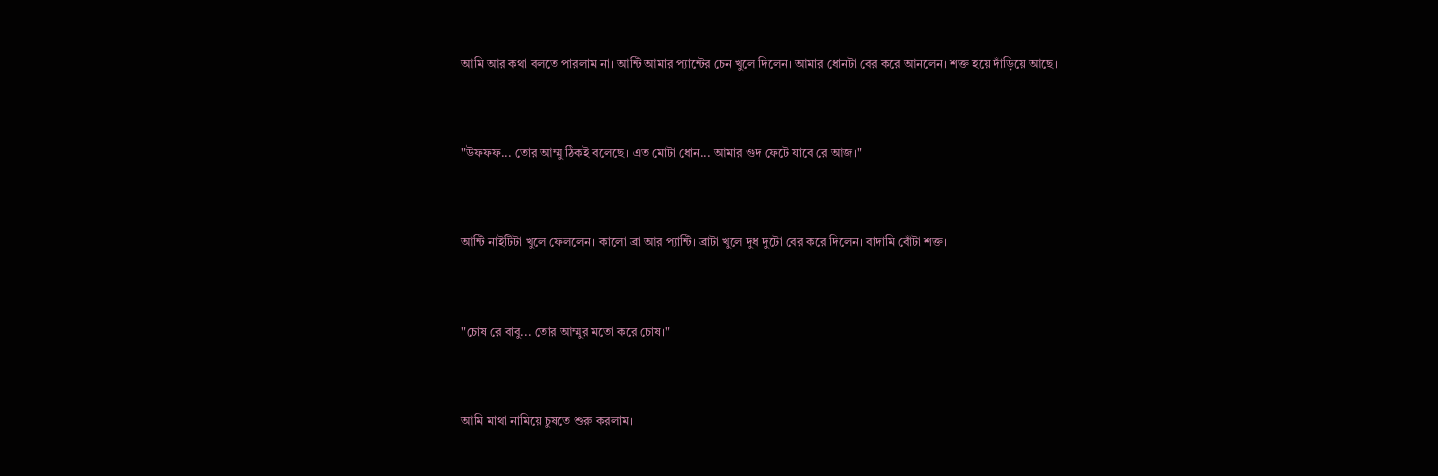আমি আর কথা বলতে পারলাম না। আন্টি আমার প্যান্টের চেন খুলে দিলেন। আমার ধোনটা বের করে আনলেন। শক্ত হয়ে দাঁড়িয়ে আছে।


"উফফফ... তোর আম্মু ঠিকই বলেছে। এত মোটা ধোন... আমার গুদ ফেটে যাবে রে আজ।"


আন্টি নাইটিটা খুলে ফেললেন। কালো ব্রা আর প্যান্টি। ব্রাটা খুলে দুধ দুটো বের করে দিলেন। বাদামি বোঁটা শক্ত।


"চোষ রে বাবু... তোর আম্মুর মতো করে চোষ।"


আমি মাথা নামিয়ে চুষতে শুরু করলাম।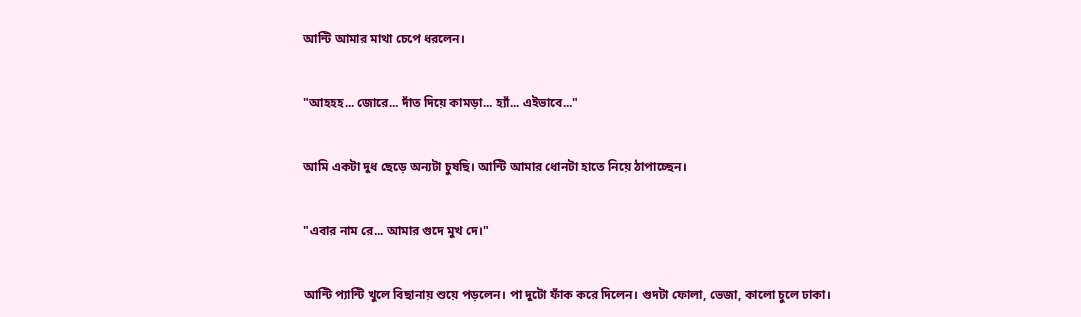আন্টি আমার মাথা চেপে ধরলেন।


"আহহহ... জোরে... দাঁত দিয়ে কামড়া... হ্যাঁ... এইভাবে..."


আমি একটা দুধ ছেড়ে অন্যটা চুষছি। আন্টি আমার ধোনটা হাতে নিয়ে ঠাপাচ্ছেন।


"এবার নাম রে... আমার গুদে মুখ দে।"


আন্টি প্যান্টি খুলে বিছানায় শুয়ে পড়লেন। পা দুটো ফাঁক করে দিলেন। গুদটা ফোলা, ভেজা, কালো চুলে ঢাকা।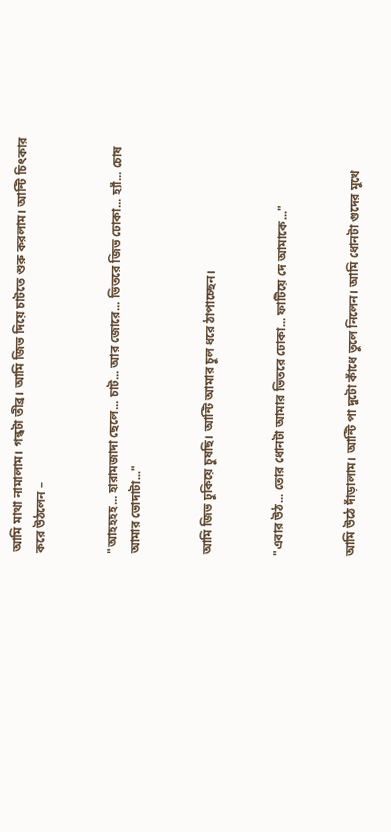আমি মাথা নামালাম। গন্ধটা তীব্র। আমি জিভ দিয়ে চাটতে শুরু করলাম। আন্টি চিৎকার করে উঠলেন –


"আহহহহ... হারামজাদা ছেলে... চাট... আর জোরে... ভিতরে জিভ ঢোকা... হ্যাঁ... চোষ আমার ভোদাটা..."


আমি জিভ ঢুকিয়ে চুষছি। আন্টি আমার চুল ধরে ঠাপাচ্ছেন।


"এবার উঠ... তোর ধোনটা আমার ভিতরে ঢোকা... ফাটিয়ে দে আমাকে..."


আমি উঠে দাঁড়ালাম। আন্টি পা দুটো কাঁধে তুলে নিলেন। আমি ধোনটা গুদের মুখে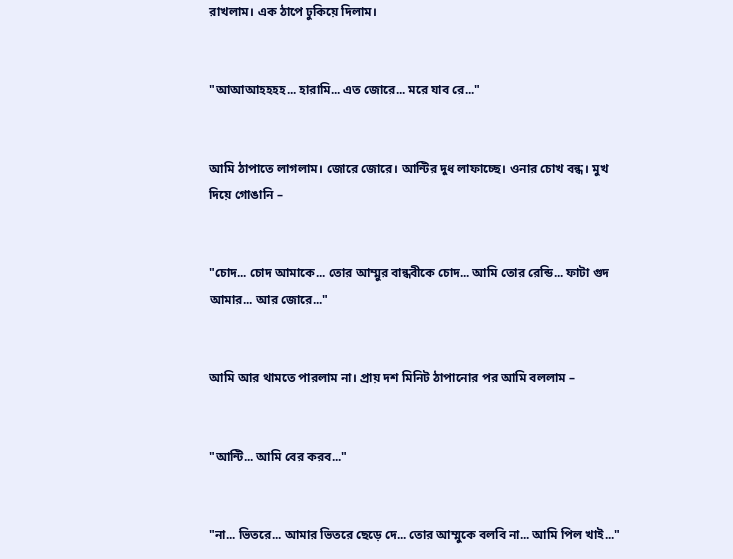রাখলাম। এক ঠাপে ঢুকিয়ে দিলাম।


"আআআহহহহ... হারামি... এত জোরে... মরে যাব রে..."


আমি ঠাপাতে লাগলাম। জোরে জোরে। আন্টির দুধ লাফাচ্ছে। ওনার চোখ বন্ধ। মুখ দিয়ে গোঙানি –


"চোদ... চোদ আমাকে... তোর আম্মুর বান্ধবীকে চোদ... আমি তোর রেন্ডি... ফাটা গুদ আমার... আর জোরে..."


আমি আর থামতে পারলাম না। প্রায় দশ মিনিট ঠাপানোর পর আমি বললাম –


"আন্টি... আমি বের করব..."


"না... ভিতরে... আমার ভিতরে ছেড়ে দে... তোর আম্মুকে বলবি না... আমি পিল খাই..."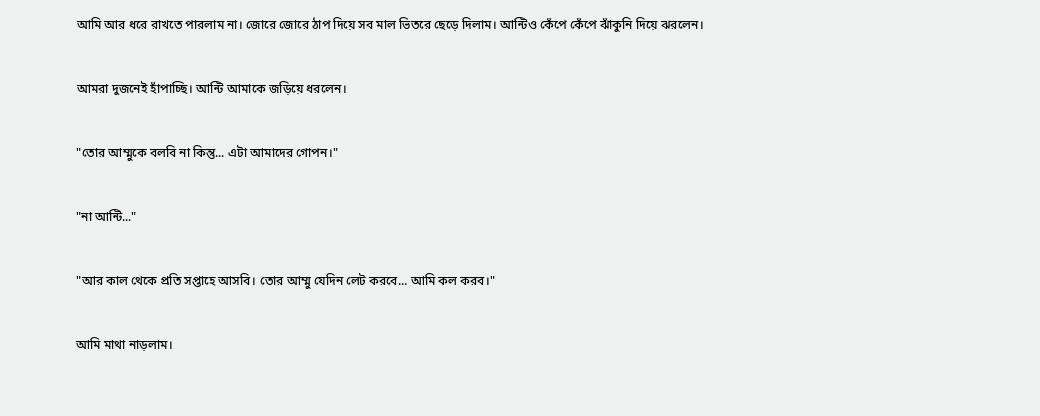আমি আর ধরে রাখতে পারলাম না। জোরে জোরে ঠাপ দিয়ে সব মাল ভিতরে ছেড়ে দিলাম। আন্টিও কেঁপে কেঁপে ঝাঁকুনি দিয়ে ঝরলেন।


আমরা দুজনেই হাঁপাচ্ছি। আন্টি আমাকে জড়িয়ে ধরলেন।


"তোর আম্মুকে বলবি না কিন্তু... এটা আমাদের গোপন।"


"না আন্টি..."


"আর কাল থেকে প্রতি সপ্তাহে আসবি। তোর আম্মু যেদিন লেট করবে... আমি কল করব।"


আমি মাথা নাড়লাম।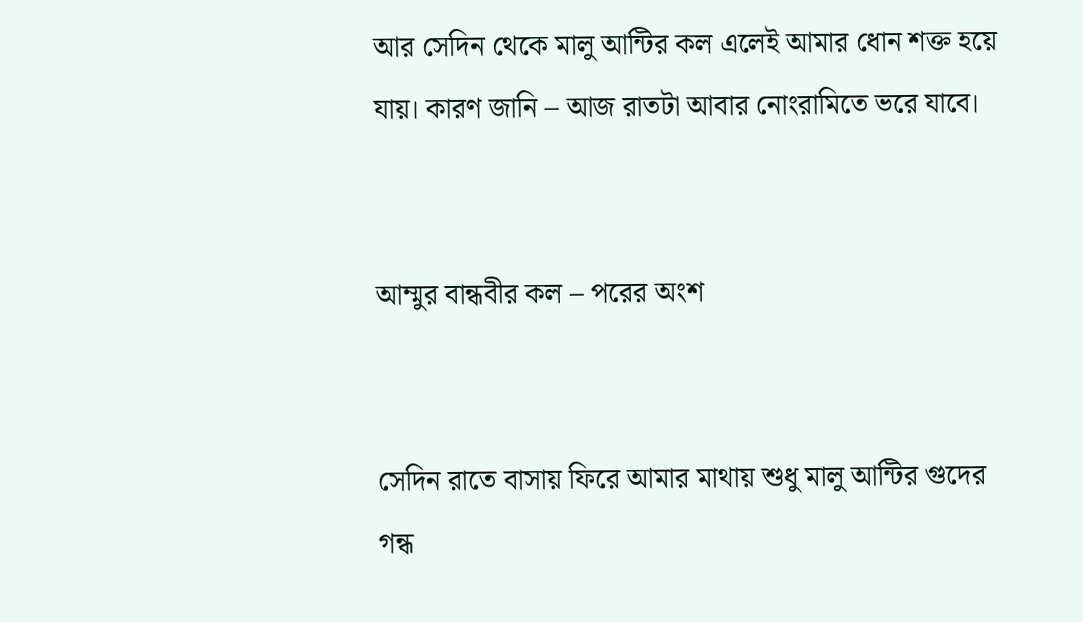আর সেদিন থেকে মালু আন্টির কল এলেই আমার ধোন শক্ত হয়ে যায়। কারণ জানি – আজ রাতটা আবার নোংরামিতে ভরে যাবে।


আম্মুর বান্ধবীর কল – পরের অংশ


সেদিন রাতে বাসায় ফিরে আমার মাথায় শুধু মালু আন্টির গুদের গন্ধ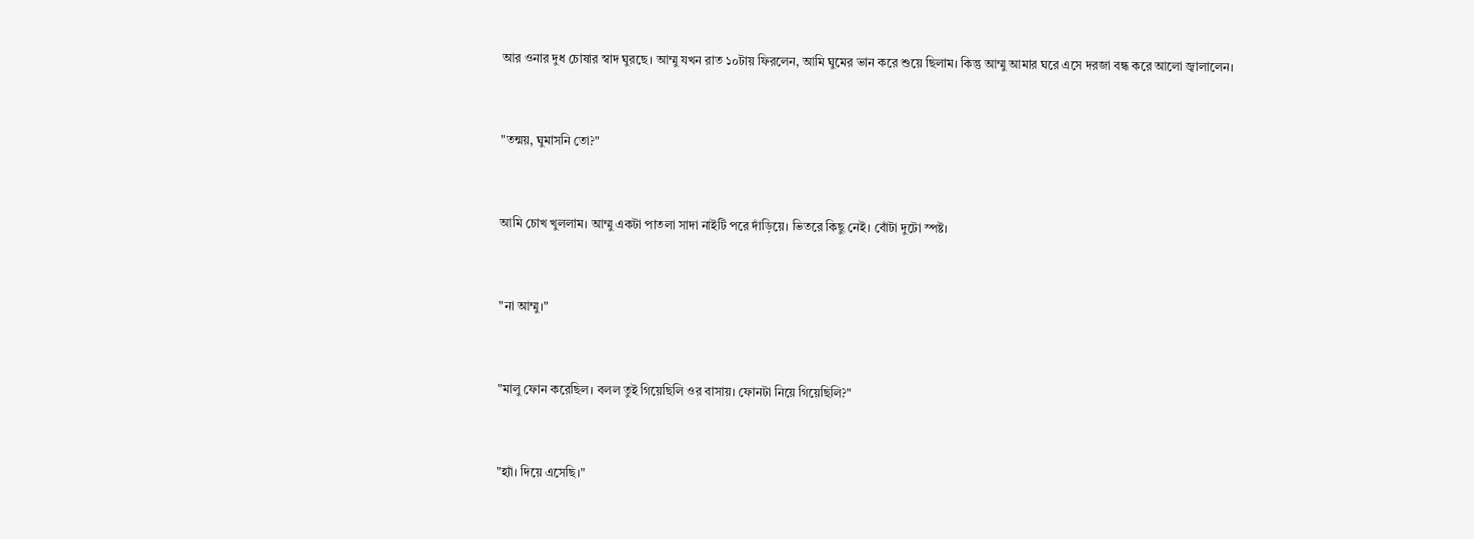আর ওনার দুধ চোষার স্বাদ ঘুরছে। আম্মু যখন রাত ১০টায় ফিরলেন, আমি ঘুমের ভান করে শুয়ে ছিলাম। কিন্তু আম্মু আমার ঘরে এসে দরজা বন্ধ করে আলো জ্বালালেন।


"তন্ময়, ঘুমাসনি তো?"


আমি চোখ খুললাম। আম্মু একটা পাতলা সাদা নাইটি পরে দাঁড়িয়ে। ভিতরে কিছু নেই। বোঁটা দুটো স্পষ্ট।


"না আম্মু।"


"মালু ফোন করেছিল। বলল তুই গিয়েছিলি ওর বাসায়। ফোনটা নিয়ে গিয়েছিলি?"


"হ্যাঁ। দিয়ে এসেছি।"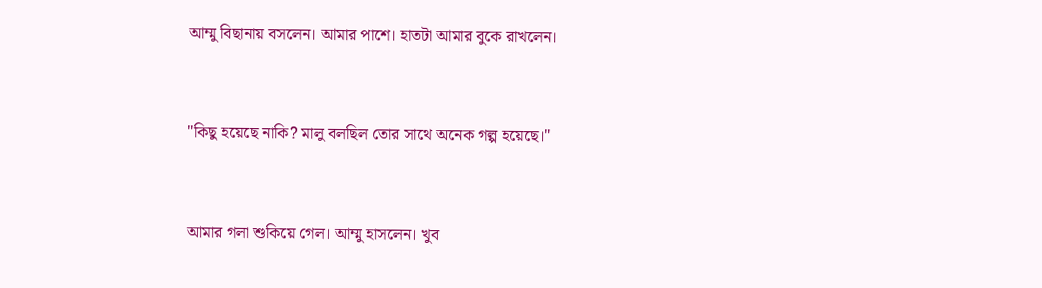আম্মু বিছানায় বসলেন। আমার পাশে। হাতটা আমার বুকে রাখলেন।


"কিছু হয়েছে নাকি? মালু বলছিল তোর সাথে অনেক গল্প হয়েছে।"


আমার গলা শুকিয়ে গেল। আম্মু হাসলেন। খুব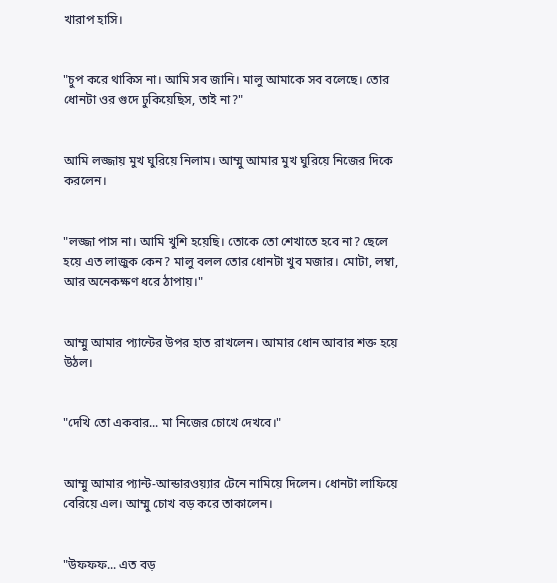খারাপ হাসি।


"চুপ করে থাকিস না। আমি সব জানি। মালু আমাকে সব বলেছে। তোর ধোনটা ওর গুদে ঢুকিয়েছিস, তাই না?"


আমি লজ্জায় মুখ ঘুরিয়ে নিলাম। আম্মু আমার মুখ ঘুরিয়ে নিজের দিকে করলেন।


"লজ্জা পাস না। আমি খুশি হয়েছি। তোকে তো শেখাতে হবে না? ছেলে হয়ে এত লাজুক কেন? মালু বলল তোর ধোনটা খুব মজার। মোটা, লম্বা, আর অনেকক্ষণ ধরে ঠাপায়।"


আম্মু আমার প্যান্টের উপর হাত রাখলেন। আমার ধোন আবার শক্ত হয়ে উঠল।


"দেখি তো একবার... মা নিজের চোখে দেখবে।"


আম্মু আমার প্যান্ট-আন্ডারওয়্যার টেনে নামিয়ে দিলেন। ধোনটা লাফিয়ে বেরিয়ে এল। আম্মু চোখ বড় করে তাকালেন।


"উফফফ... এত বড়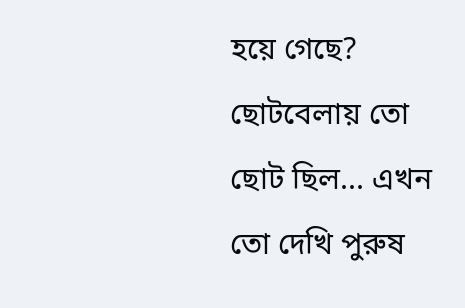হয়ে গেছে? ছোটবেলায় তো ছোট ছিল... এখন তো দেখি পুরুষ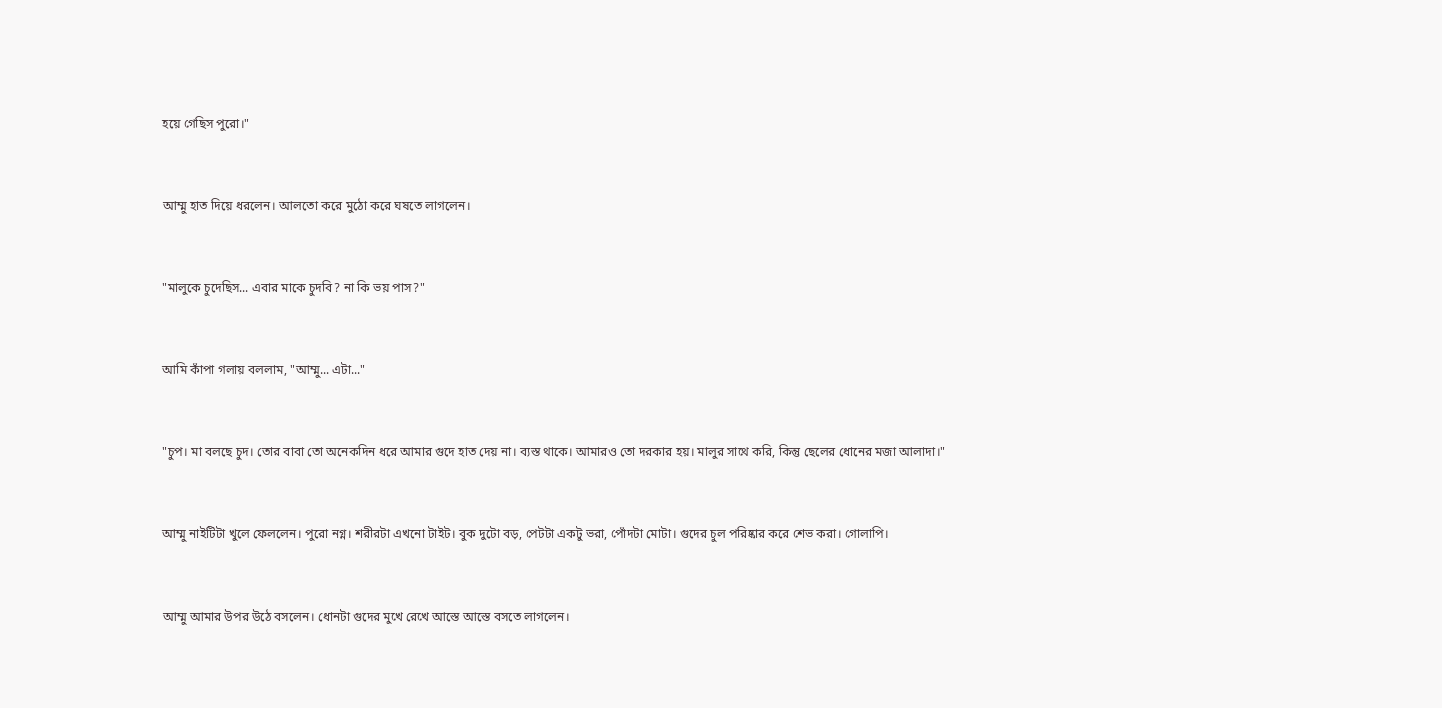হয়ে গেছিস পুরো।"


আম্মু হাত দিয়ে ধরলেন। আলতো করে মুঠো করে ঘষতে লাগলেন।


"মালুকে চুদেছিস... এবার মাকে চুদবি? না কি ভয় পাস?"


আমি কাঁপা গলায় বললাম, "আম্মু... এটা..."


"চুপ। মা বলছে চুদ। তোর বাবা তো অনেকদিন ধরে আমার গুদে হাত দেয় না। ব্যস্ত থাকে। আমারও তো দরকার হয়। মালুর সাথে করি, কিন্তু ছেলের ধোনের মজা আলাদা।"


আম্মু নাইটিটা খুলে ফেললেন। পুরো নগ্ন। শরীরটা এখনো টাইট। বুক দুটো বড়, পেটটা একটু ভরা, পোঁদটা মোটা। গুদের চুল পরিষ্কার করে শেভ করা। গোলাপি।


আম্মু আমার উপর উঠে বসলেন। ধোনটা গুদের মুখে রেখে আস্তে আস্তে বসতে লাগলেন।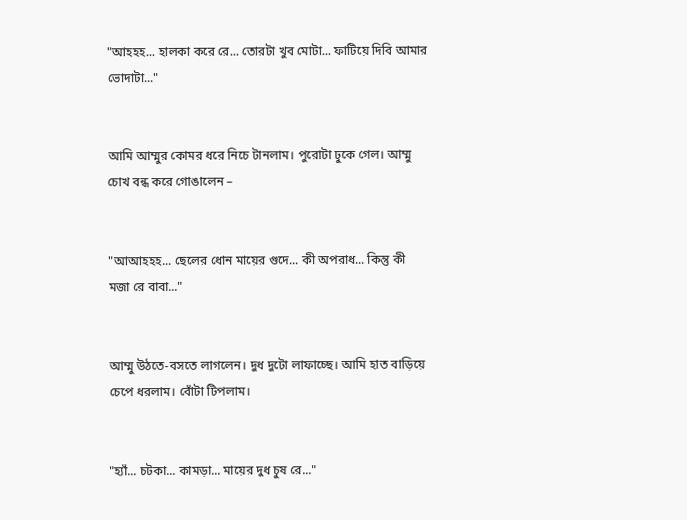"আহহহ... হালকা করে রে... তোরটা খুব মোটা... ফাটিয়ে দিবি আমার ভোদাটা..."


আমি আম্মুর কোমর ধরে নিচে টানলাম। পুরোটা ঢুকে গেল। আম্মু চোখ বন্ধ করে গোঙালেন –


"আআহহহ... ছেলের ধোন মায়ের গুদে... কী অপরাধ... কিন্তু কী মজা রে বাবা..."


আম্মু উঠতে-বসতে লাগলেন। দুধ দুটো লাফাচ্ছে। আমি হাত বাড়িয়ে চেপে ধরলাম। বোঁটা টিপলাম।


"হ্যাঁ... চটকা... কামড়া... মায়ের দুধ চুষ রে..."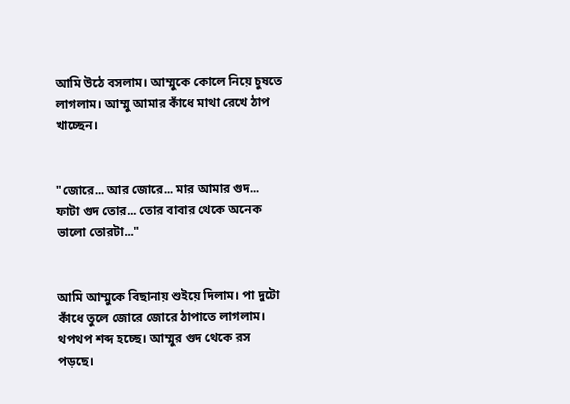আমি উঠে বসলাম। আম্মুকে কোলে নিয়ে চুষতে লাগলাম। আম্মু আমার কাঁধে মাথা রেখে ঠাপ খাচ্ছেন।


"জোরে... আর জোরে... মার আমার গুদ... ফাটা গুদ তোর... তোর বাবার থেকে অনেক ভালো তোরটা..."


আমি আম্মুকে বিছানায় শুইয়ে দিলাম। পা দুটো কাঁধে তুলে জোরে জোরে ঠাপাতে লাগলাম। থপথপ শব্দ হচ্ছে। আম্মুর গুদ থেকে রস পড়ছে।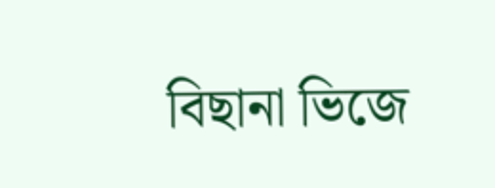বিছানা ভিজে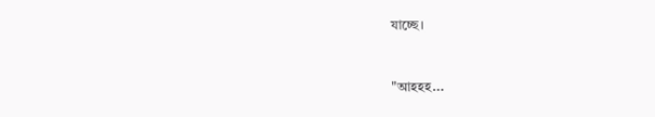যাচ্ছে।


"আহহহ...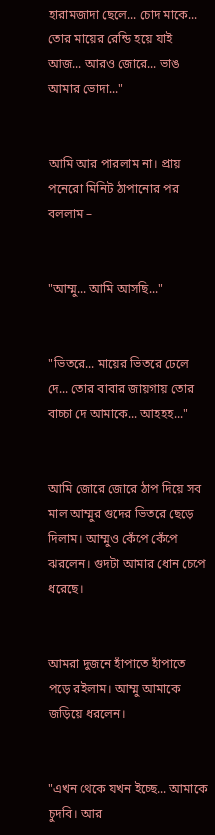হারামজাদা ছেলে... চোদ মাকে... তোর মায়ের রেন্ডি হয়ে যাই আজ... আরও জোরে... ভাঙ আমার ভোদা..."


আমি আর পারলাম না। প্রায় পনেরো মিনিট ঠাপানোর পর বললাম –


"আম্মু... আমি আসছি..."


"ভিতরে... মায়ের ভিতরে ঢেলে দে... তোর বাবার জায়গায় তোর বাচ্চা দে আমাকে... আহহহ..."


আমি জোরে জোরে ঠাপ দিয়ে সব মাল আম্মুর গুদের ভিতরে ছেড়ে দিলাম। আম্মুও কেঁপে কেঁপে ঝরলেন। গুদটা আমার ধোন চেপে ধরেছে।


আমরা দুজনে হাঁপাতে হাঁপাতে পড়ে রইলাম। আম্মু আমাকে জড়িয়ে ধরলেন।


"এখন থেকে যখন ইচ্ছে... আমাকে চুদবি। আর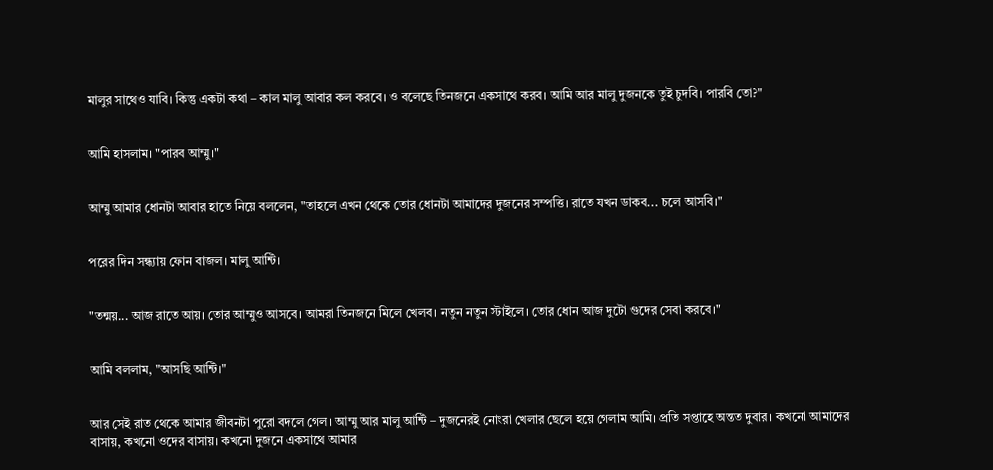মালুর সাথেও যাবি। কিন্তু একটা কথা – কাল মালু আবার কল করবে। ও বলেছে তিনজনে একসাথে করব। আমি আর মালু দুজনকে তুই চুদবি। পারবি তো?"


আমি হাসলাম। "পারব আম্মু।"


আম্মু আমার ধোনটা আবার হাতে নিয়ে বললেন, "তাহলে এখন থেকে তোর ধোনটা আমাদের দুজনের সম্পত্তি। রাতে যখন ডাকব... চলে আসবি।"


পরের দিন সন্ধ্যায় ফোন বাজল। মালু আন্টি।


"তন্ময়... আজ রাতে আয়। তোর আম্মুও আসবে। আমরা তিনজনে মিলে খেলব। নতুন নতুন স্টাইলে। তোর ধোন আজ দুটো গুদের সেবা করবে।"


আমি বললাম, "আসছি আন্টি।"


আর সেই রাত থেকে আমার জীবনটা পুরো বদলে গেল। আম্মু আর মালু আন্টি – দুজনেরই নোংরা খেলার ছেলে হয়ে গেলাম আমি। প্রতি সপ্তাহে অন্তত দুবার। কখনো আমাদের বাসায়, কখনো ওদের বাসায়। কখনো দুজনে একসাথে আমার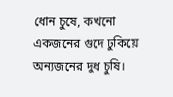ধোন চুষে, কখনো একজনের গুদে ঢুকিয়ে অন্যজনের দুধ চুষি।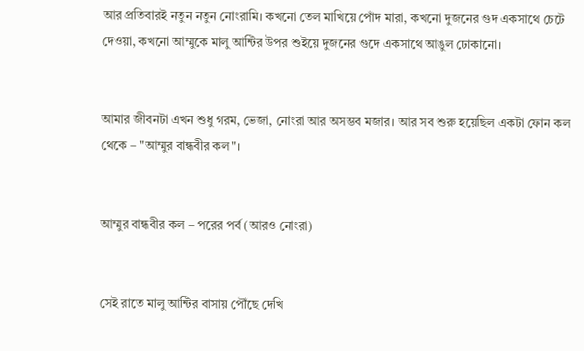আর প্রতিবারই নতুন নতুন নোংরামি। কখনো তেল মাখিয়ে পোঁদ মারা, কখনো দুজনের গুদ একসাথে চেটে দেওয়া, কখনো আম্মুকে মালু আন্টির উপর শুইয়ে দুজনের গুদে একসাথে আঙুল ঢোকানো।


আমার জীবনটা এখন শুধু গরম, ভেজা, নোংরা আর অসম্ভব মজার। আর সব শুরু হয়েছিল একটা ফোন কল থেকে – "আম্মুর বান্ধবীর কল"।


আম্মুর বান্ধবীর কল – পরের পর্ব (আরও নোংরা)


সেই রাতে মালু আন্টির বাসায় পৌঁছে দেখি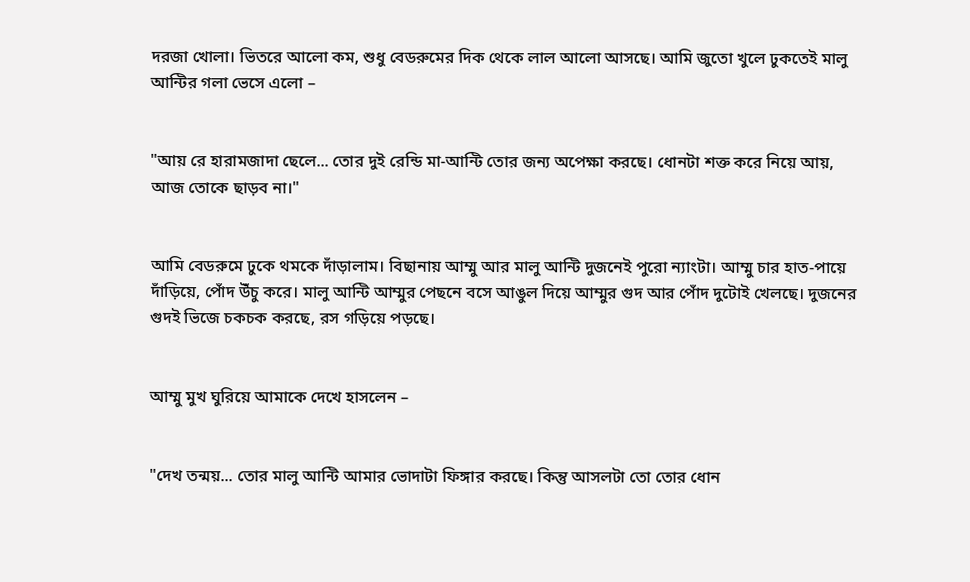দরজা খোলা। ভিতরে আলো কম, শুধু বেডরুমের দিক থেকে লাল আলো আসছে। আমি জুতো খুলে ঢুকতেই মালু আন্টির গলা ভেসে এলো –


"আয় রে হারামজাদা ছেলে... তোর দুই রেন্ডি মা-আন্টি তোর জন্য অপেক্ষা করছে। ধোনটা শক্ত করে নিয়ে আয়, আজ তোকে ছাড়ব না।"


আমি বেডরুমে ঢুকে থমকে দাঁড়ালাম। বিছানায় আম্মু আর মালু আন্টি দুজনেই পুরো ন্যাংটা। আম্মু চার হাত-পায়ে দাঁড়িয়ে, পোঁদ উঁচু করে। মালু আন্টি আম্মুর পেছনে বসে আঙুল দিয়ে আম্মুর গুদ আর পোঁদ দুটোই খেলছে। দুজনের গুদই ভিজে চকচক করছে, রস গড়িয়ে পড়ছে।


আম্মু মুখ ঘুরিয়ে আমাকে দেখে হাসলেন –


"দেখ তন্ময়... তোর মালু আন্টি আমার ভোদাটা ফিঙ্গার করছে। কিন্তু আসলটা তো তোর ধোন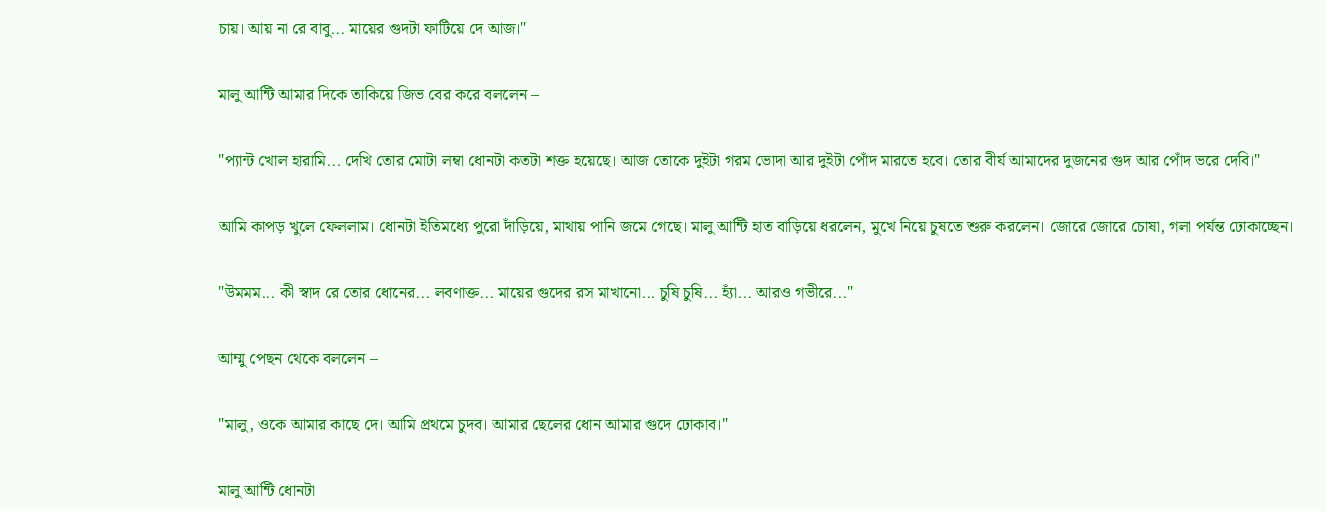চায়। আয় না রে বাবু... মায়ের গুদটা ফাটিয়ে দে আজ।"


মালু আন্টি আমার দিকে তাকিয়ে জিভ বের করে বললেন –


"প্যান্ট খোল হারামি... দেখি তোর মোটা লম্বা ধোনটা কতটা শক্ত হয়েছে। আজ তোকে দুইটা গরম ভোদা আর দুইটা পোঁদ মারতে হবে। তোর বীর্য আমাদের দুজনের গুদ আর পোঁদ ভরে দেবি।"


আমি কাপড় খুলে ফেললাম। ধোনটা ইতিমধ্যে পুরো দাঁড়িয়ে, মাথায় পানি জমে গেছে। মালু আন্টি হাত বাড়িয়ে ধরলেন, মুখে নিয়ে চুষতে শুরু করলেন। জোরে জোরে চোষা, গলা পর্যন্ত ঢোকাচ্ছেন।


"উমমম... কী স্বাদ রে তোর ধোনের... লবণাক্ত... মায়ের গুদের রস মাখানো... চুষি চুষি... হ্যাঁ... আরও গভীরে..."


আম্মু পেছন থেকে বললেন –


"মালু, ওকে আমার কাছে দে। আমি প্রথমে চুদব। আমার ছেলের ধোন আমার গুদে ঢোকাব।"


মালু আন্টি ধোনটা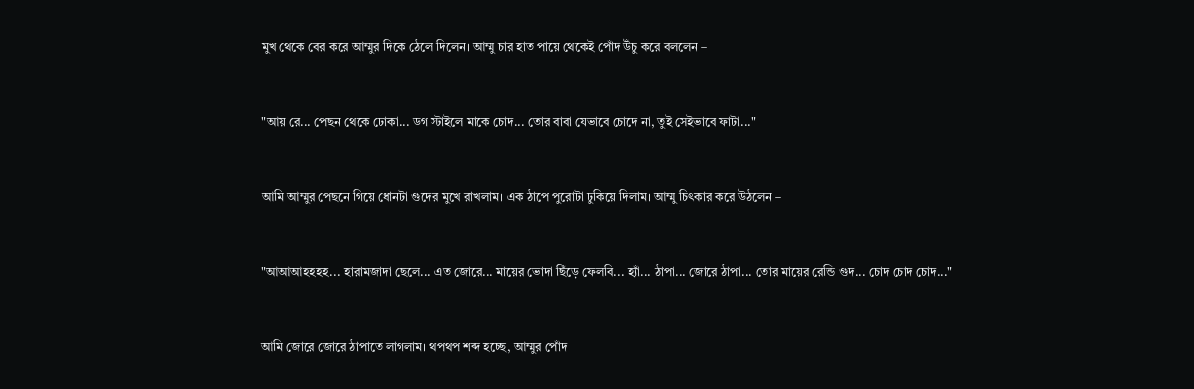মুখ থেকে বের করে আম্মুর দিকে ঠেলে দিলেন। আম্মু চার হাত পায়ে থেকেই পোঁদ উঁচু করে বললেন –


"আয় রে... পেছন থেকে ঢোকা... ডগ স্টাইলে মাকে চোদ... তোর বাবা যেভাবে চোদে না, তুই সেইভাবে ফাটা..."


আমি আম্মুর পেছনে গিয়ে ধোনটা গুদের মুখে রাখলাম। এক ঠাপে পুরোটা ঢুকিয়ে দিলাম। আম্মু চিৎকার করে উঠলেন –


"আআআহহহহ... হারামজাদা ছেলে... এত জোরে... মায়ের ভোদা ছিঁড়ে ফেলবি... হ্যাঁ... ঠাপা... জোরে ঠাপা... তোর মায়ের রেন্ডি গুদ... চোদ চোদ চোদ..."


আমি জোরে জোরে ঠাপাতে লাগলাম। থপথপ শব্দ হচ্ছে, আম্মুর পোঁদ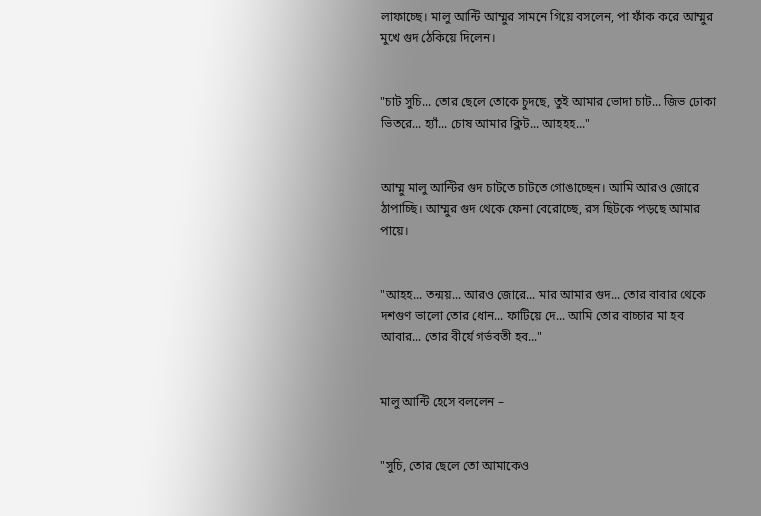লাফাচ্ছে। মালু আন্টি আম্মুর সামনে গিয়ে বসলেন, পা ফাঁক করে আম্মুর মুখে গুদ ঠেকিয়ে দিলেন।


"চাট সুচি... তোর ছেলে তোকে চুদছে, তুই আমার ভোদা চাট... জিভ ঢোকা ভিতরে... হ্যাঁ... চোষ আমার ক্লিট... আহহহ..."


আম্মু মালু আন্টির গুদ চাটতে চাটতে গোঙাচ্ছেন। আমি আরও জোরে ঠাপাচ্ছি। আম্মুর গুদ থেকে ফেনা বেরোচ্ছে, রস ছিটকে পড়ছে আমার পায়ে।


"আহহ... তন্ময়... আরও জোরে... মার আমার গুদ... তোর বাবার থেকে দশগুণ ভালো তোর ধোন... ফাটিয়ে দে... আমি তোর বাচ্চার মা হব আবার... তোর বীর্যে গর্ভবতী হব..."


মালু আন্টি হেসে বললেন –


"সুচি, তোর ছেলে তো আমাকেও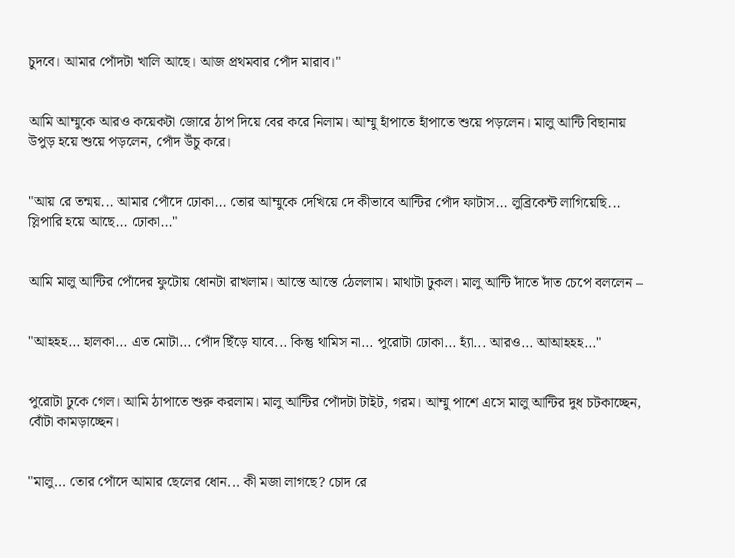চুদবে। আমার পোঁদটা খালি আছে। আজ প্রথমবার পোঁদ মারাব।"


আমি আম্মুকে আরও কয়েকটা জোরে ঠাপ দিয়ে বের করে নিলাম। আম্মু হাঁপাতে হাঁপাতে শুয়ে পড়লেন। মালু আন্টি বিছানায় উপুড় হয়ে শুয়ে পড়লেন, পোঁদ উঁচু করে।


"আয় রে তন্ময়... আমার পোঁদে ঢোকা... তোর আম্মুকে দেখিয়ে দে কীভাবে আন্টির পোঁদ ফাটাস... লুব্রিকেন্ট লাগিয়েছি... স্লিপারি হয়ে আছে... ঢোকা..."


আমি মালু আন্টির পোঁদের ফুটোয় ধোনটা রাখলাম। আস্তে আস্তে ঠেললাম। মাথাটা ঢুকল। মালু আন্টি দাঁতে দাঁত চেপে বললেন –


"আহহহ... হালকা... এত মোটা... পোঁদ ছিঁড়ে যাবে... কিন্তু থামিস না... পুরোটা ঢোকা... হ্যাঁ... আরও... আআহহহ..."


পুরোটা ঢুকে গেল। আমি ঠাপাতে শুরু করলাম। মালু আন্টির পোঁদটা টাইট, গরম। আম্মু পাশে এসে মালু আন্টির দুধ চটকাচ্ছেন, বোঁটা কামড়াচ্ছেন।


"মালু... তোর পোঁদে আমার ছেলের ধোন... কী মজা লাগছে? চোদ রে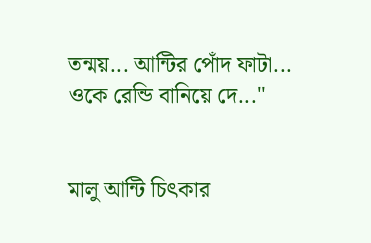তন্ময়... আন্টির পোঁদ ফাটা... ওকে রেন্ডি বানিয়ে দে..."


মালু আন্টি চিৎকার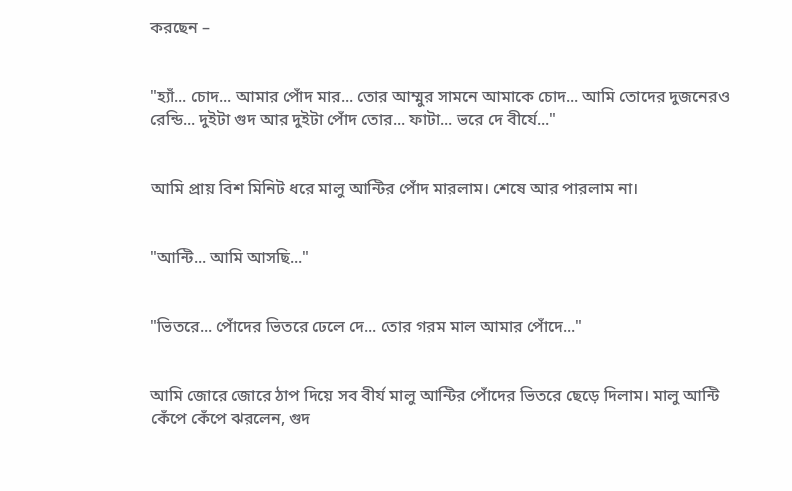করছেন –


"হ্যাঁ... চোদ... আমার পোঁদ মার... তোর আম্মুর সামনে আমাকে চোদ... আমি তোদের দুজনেরও রেন্ডি... দুইটা গুদ আর দুইটা পোঁদ তোর... ফাটা... ভরে দে বীর্যে..."


আমি প্রায় বিশ মিনিট ধরে মালু আন্টির পোঁদ মারলাম। শেষে আর পারলাম না।


"আন্টি... আমি আসছি..."


"ভিতরে... পোঁদের ভিতরে ঢেলে দে... তোর গরম মাল আমার পোঁদে..."


আমি জোরে জোরে ঠাপ দিয়ে সব বীর্য মালু আন্টির পোঁদের ভিতরে ছেড়ে দিলাম। মালু আন্টি কেঁপে কেঁপে ঝরলেন, গুদ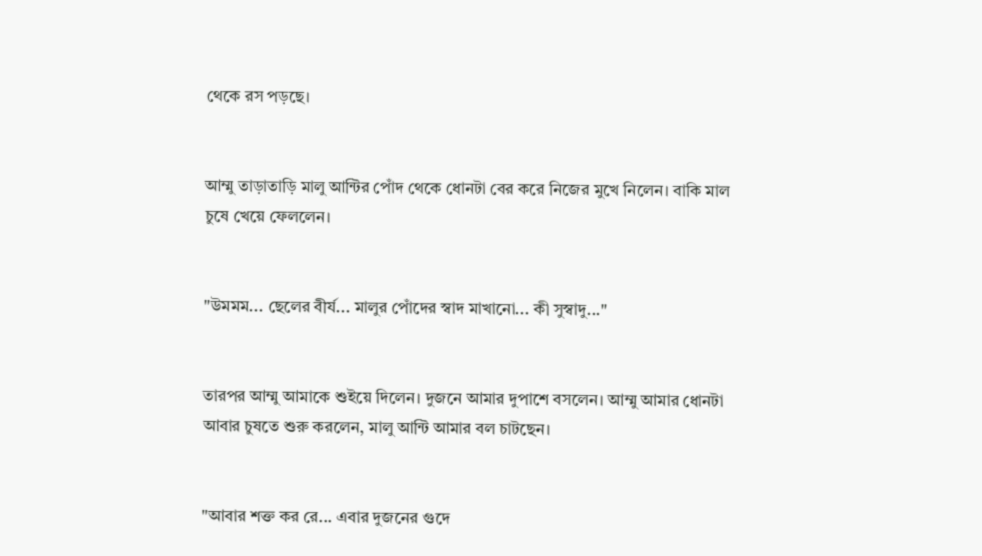থেকে রস পড়ছে।


আম্মু তাড়াতাড়ি মালু আন্টির পোঁদ থেকে ধোনটা বের করে নিজের মুখে নিলেন। বাকি মাল চুষে খেয়ে ফেললেন।


"উমমম... ছেলের বীর্য... মালুর পোঁদের স্বাদ মাখানো... কী সুস্বাদু..."


তারপর আম্মু আমাকে শুইয়ে দিলেন। দুজনে আমার দুপাশে বসলেন। আম্মু আমার ধোনটা আবার চুষতে শুরু করলেন, মালু আন্টি আমার বল চাটছেন।


"আবার শক্ত কর রে... এবার দুজনের গুদে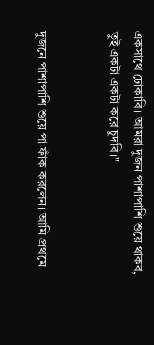একসাথে ঢোকাবি। আমরা দুজন পাশাপাশি শুয়ে থাকব, তুই একটা একটা করে চুদবি।"


দুজনে পাশাপাশি শুয়ে পা ফাঁক করলেন। আমি প্রথমে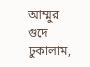আম্মুর গুদে ঢুকালাম,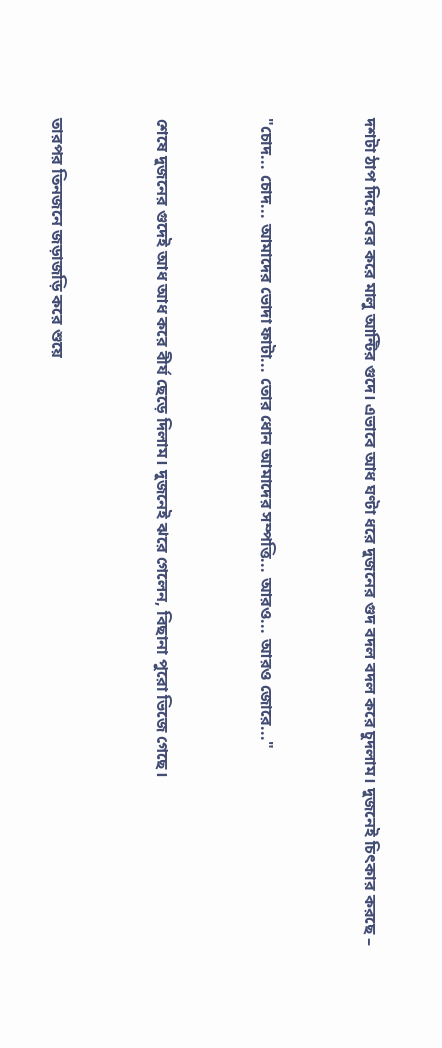দশটা ঠাপ দিয়ে বের করে মালু আন্টির গুদে। এভাবে আধ ঘণ্টা ধরে দুজনের গুদ বদল বদল করে চুদলাম। দুজনেই চিৎকার করছে –


"চোদ... চোদ... আমাদের ভোদা ফাটা... তোর ধোন আমাদের সম্পত্তি... আরও... আরও জোরে..."


শেষে দুজনের গুদেই আধ আধ করে বীর্য ছেড়ে দিলাম। দুজনেই ঝরে গেলেন, বিছানা পুরো ভিজে গেছে।


তারপর তিনজনে জড়াজড়ি করে শুয়ে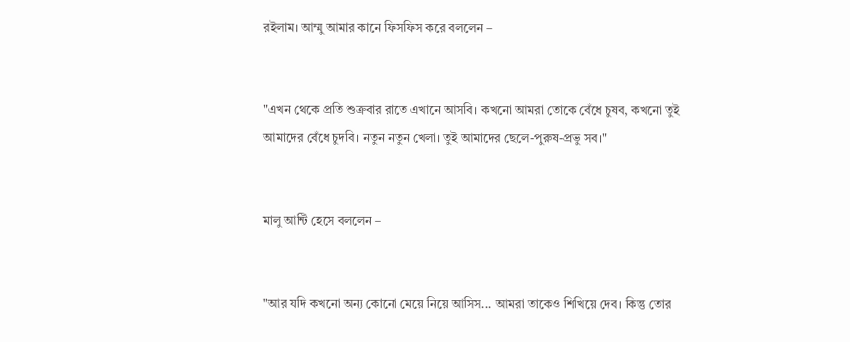রইলাম। আম্মু আমার কানে ফিসফিস করে বললেন –


"এখন থেকে প্রতি শুক্রবার রাতে এখানে আসবি। কখনো আমরা তোকে বেঁধে চুষব, কখনো তুই আমাদের বেঁধে চুদবি। নতুন নতুন খেলা। তুই আমাদের ছেলে-পুরুষ-প্রভু সব।"


মালু আন্টি হেসে বললেন –


"আর যদি কখনো অন্য কোনো মেয়ে নিয়ে আসিস... আমরা তাকেও শিখিয়ে দেব। কিন্তু তোর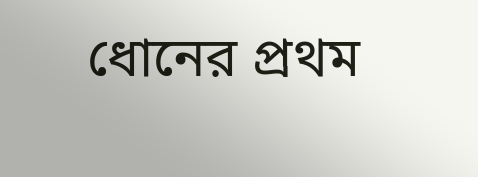ধোনের প্রথম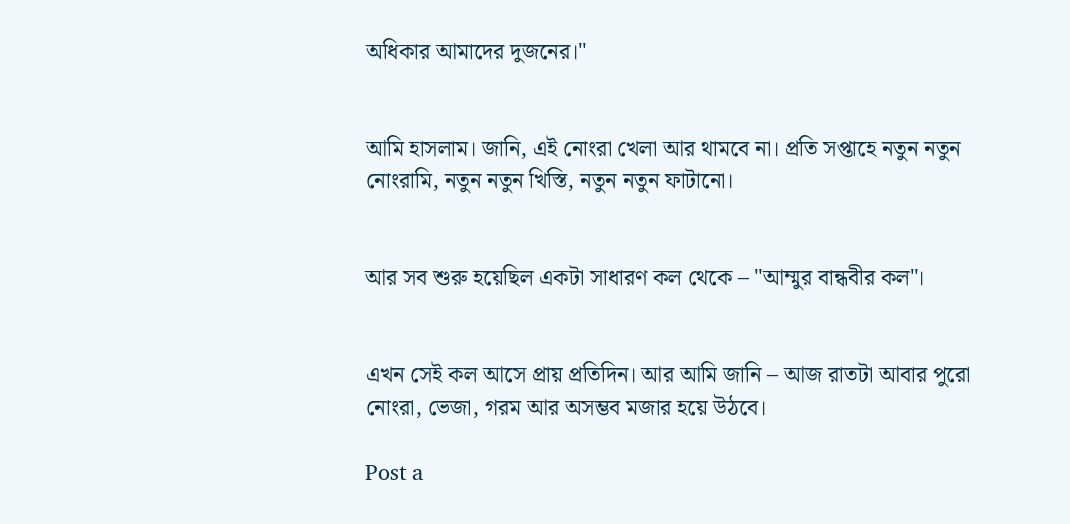অধিকার আমাদের দুজনের।"


আমি হাসলাম। জানি, এই নোংরা খেলা আর থামবে না। প্রতি সপ্তাহে নতুন নতুন নোংরামি, নতুন নতুন খিস্তি, নতুন নতুন ফাটানো।


আর সব শুরু হয়েছিল একটা সাধারণ কল থেকে – "আম্মুর বান্ধবীর কল"।


এখন সেই কল আসে প্রায় প্রতিদিন। আর আমি জানি – আজ রাতটা আবার পুরো নোংরা, ভেজা, গরম আর অসম্ভব মজার হয়ে উঠবে।

Post a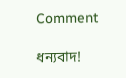Comment

ধন্যবাদ!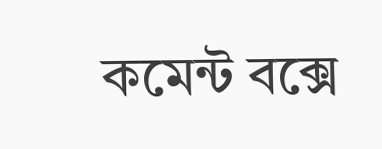কমেন্ট বক্সে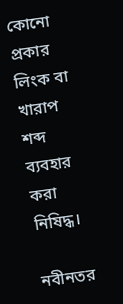কোনো প্রকার লিংক বা খারাপ শব্দ ব্যবহার করা নিষিদ্ধ।

নবীনতর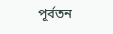পূর্বতন